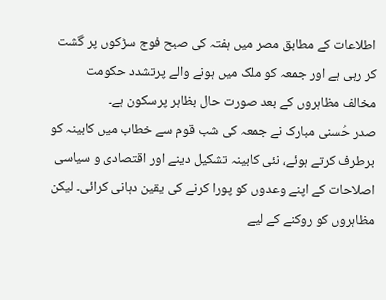اطلاعات کے مطابق مصر میں ہفتہ کی صبح فوج سڑکوں پر گشت کر رہی ہے اور جمعہ کو ملک میں ہونے والے پرتشدد حکومت مخالف مظاہروں کے بعد صورت حال بظاہر پرسکون ہے۔
صدر حُسنی مبارک نے جمعہ کی شب قوم سے خطاب میں کابینہ کو برطرف کرتے ہوئے، نئی کابینہ تشکیل دینے اور اقتصادی و سیاسی اصلاحات کے اپنے وعدوں کو پورا کرنے کی یقین دہانی کرائی۔ لیکن مظاہروں کو روکنے کے لیے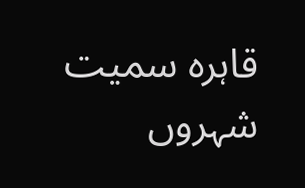قاہرہ سمیت شہروں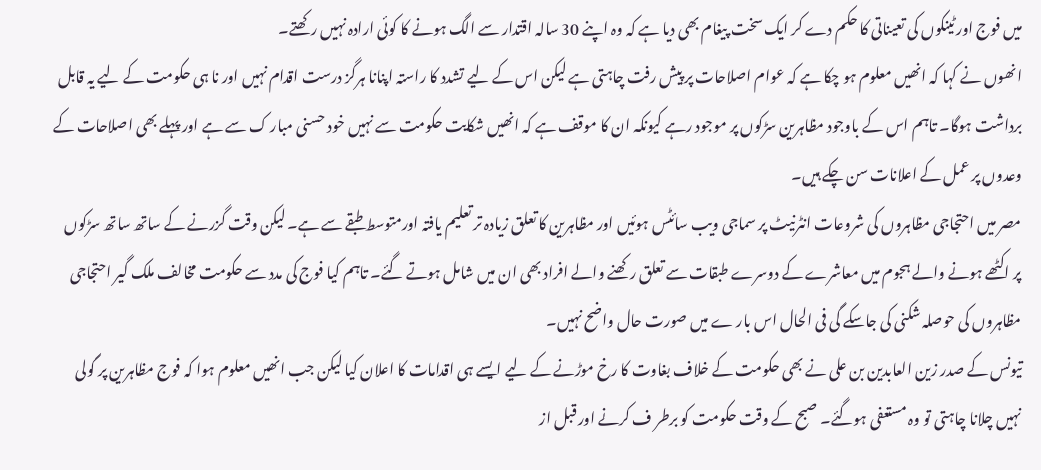میں فوج اور ٹینکوں کی تعیناتی کا حکم دے کر ایک سخت پیغام بھی دیا ہے کہ وہ اپنے 30 سالہ اقتدار سے الگ ہونے کا کوئی ارادہ نہیں رکھتے۔
انھوں نے کہا کہ انھیں معلوم ہو چکا ہے کہ عوام اصلاحات پر پیش رفت چاہتی ہے لیکن اس کے لیے تشدد کا راستہ اپنانا ہرگز درست اقدام نہیں اور نا ہی حکومت کے لیے یہ قابل برداشت ہوگا۔ تاہم اس کے باوجود مظاہرین سڑکوں پر موجود رہے کیونکہ ان کا موقف ہے کہ انھیں شکایت حکومت سے نہیں خود حسنی مبار ک سے ہے اور پہلے بھی اصلاحات کے وعدوں پر عمل کے اعلانات سن چکے ہیں۔
مصر میں احتجاجی مظاہروں کی شروعات انٹرنیٹ پر سماجی ویب سائٹس ہوئیں اور مظاہرین کا تعلق زیادہ تر تعلیم یافتہ اورمتوسط طبقے سے ہے۔ لیکن وقت گزرنے کے ساتھ ساتھ سڑکوں پر اکٹھے ہونے والے ہجوم میں معاشرے کے دوسرے طبقات سے تعلق رکھنے والے افراد بھی ان میں شامل ہوتے گئے۔ تاہم کیا فوج کی مدد سے حکومت مخالف ملک گیر احتجاجی مظاہروں کی حوصلہ شکنی کی جاسکے گی فی الحال اس بار ے میں صورت حال واضح نہیں۔
تیونس کے صدر زین العابدین بن علی نے بھی حکومت کے خلاف بغاوت کا رخ موڑنے کے لیے ایسے ہی اقدامات کا اعلان کیا لیکن جب انھیں معلوم ہوا کہ فوج مظاہرین پر گولی نہیں چلانا چاہتی تو وہ مستعفی ہوگئے۔ صبح کے وقت حکومت کو برطر ف کرنے اور قبل از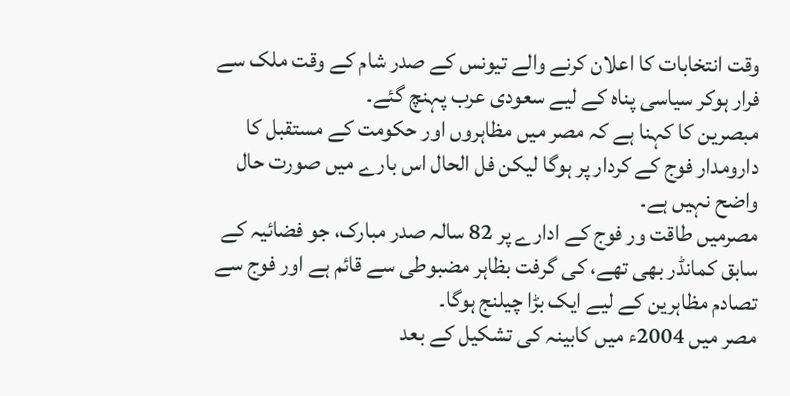وقت انتخابات کا اعلان کرنے والے تیونس کے صدر شام کے وقت ملک سے فرار ہوکر سیاسی پناہ کے لیے سعودی عرب پہنچ گئے۔
مبصرین کا کہنا ہے کہ مصر میں مظاہروں اور حکومت کے مستقبل کا دارومدار فوج کے کردار پر ہوگا لیکن فل الحال اس بارے میں صورت حال واضح نہیں ہے۔
مصرمیں طاقت ور فوج کے ادارے پر 82 سالہ صدر مبارک، جو فضائیہ کے سابق کمانڈر بھی تھے، کی گرفت بظاہر مضبوطی سے قائم ہے اور فوج سے تصادم مظاہرین کے لیے ایک بڑا چیلنج ہوگا۔
مصر میں 2004ء میں کابینہ کی تشکیل کے بعد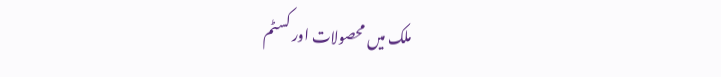ملک میں محصولات اور کسٹم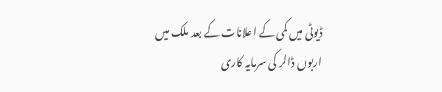ڈیوٹی میں کمی کے اعلانات کے بعد ملک میں اربوں ڈالر کی سرمایہ کاری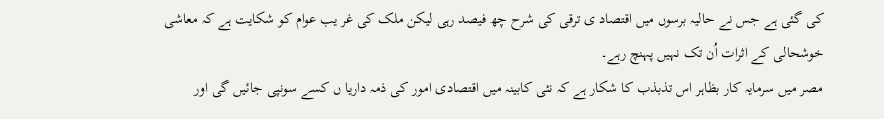کی گئی ہے جس نے حالیہ برسوں میں اقتصاد ی ترقی کی شرح چھ فیصد رہی لیکن ملک کی غر یب عوام کو شکایت ہے کہ معاشی خوشحالی کے اثرات اُن تک نہیں پہنچ رہے۔
مصر میں سرمایہ کار بظاہر اس تذبذب کا شکار ہے کہ نئی کابینہ میں اقتصادی امور کی ذمہ داریا ں کسے سونپی جائیں گی اور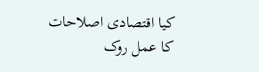کیا اقتصادی اصلاحات کا عمل روک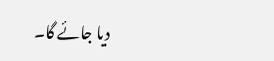دیا جائے گا۔